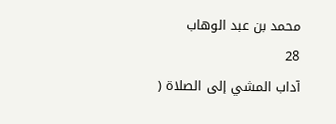محمد بن عبد الوهاب
28
آداب المشي إلى الصلاة (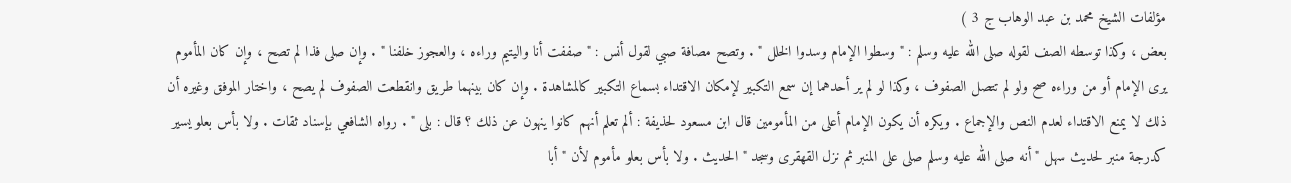مؤلفات الشيخ محمد بن عبد الوهاب ج 3 )
بعض ، وكذا توسطه الصف لقوله صلى الله عليه وسلم : " وسطوا الإمام وسدوا الخلل " . وتصح مصافة صبي لقول أنس : " صففت أنا واليتيم وراءه ، والعجوز خلفنا " . وإن صلى فذا لم تصح ، وإن كان المأموم يرى الإمام أو من وراءه صح ولو لم تتصل الصفوف ، وكذا لو لم ير أحدهما إن سمع التكبير لإمكان الاقتداء بسماع التكبير كالمشاهدة . وإن كان بينهما طريق وانقطعت الصفوف لم يصح ، واختار الموفق وغيره أن ذلك لا يمنع الاقتداء لعدم النص والإجماع . ويكره أن يكون الإمام أعلى من المأمومين قال ابن مسعود لحذيفة : ألم تعلم أنهم كانوا ينهون عن ذلك ؟ قال : بلى " . رواه الشافعي بإسناد ثقات . ولا بأس بعلو يسير كدرجة منبر لحديث سهل " أنه صلى الله عليه وسلم صلى على المنبر ثم نزل القهقرى وسجد " الحديث . ولا بأس بعلو مأموم لأن " أبا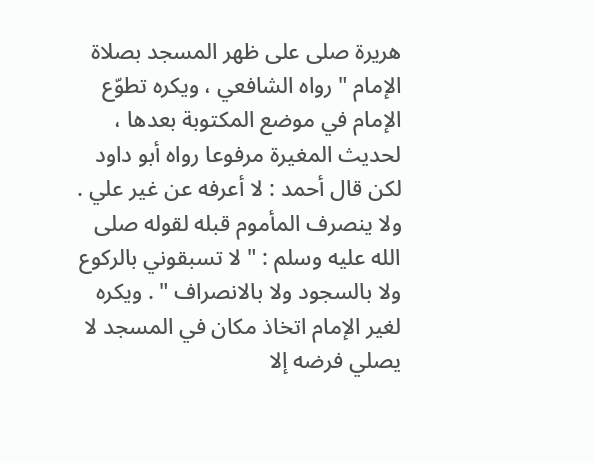هريرة صلى على ظهر المسجد بصلاة الإمام " رواه الشافعي ، ويكره تطوّع الإمام في موضع المكتوبة بعدها ، لحديث المغيرة مرفوعا رواه أبو داود لكن قال أحمد : لا أعرفه عن غير علي . ولا ينصرف المأموم قبله لقوله صلى الله عليه وسلم : " لا تسبقوني بالركوع ولا بالسجود ولا بالانصراف " . ويكره لغير الإمام اتخاذ مكان في المسجد لا يصلي فرضه إلا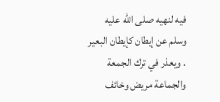فيه لنهيه صلى الله عليه وسلم عن إيطان كإيطان البعير . ويعذر في ترك الجمعة والجماعة مريض وخائف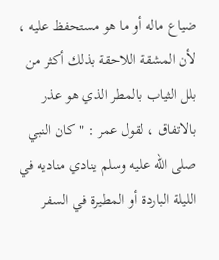ضياع ماله أو ما هو مستحفظ عليه ، لأن المشقة اللاحقة بذلك أكثر من بلل الثياب بالمطر الذي هو عذر بالاتفاق ، لقول عمر : " كان النبي صلى الله عليه وسلم ينادي مناديه في الليلة الباردة أو المطيرة في السفر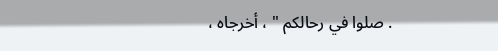. صلوا في رحالكم " ، أخرجاه ،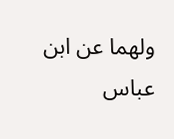ولهما عن ابن عباس